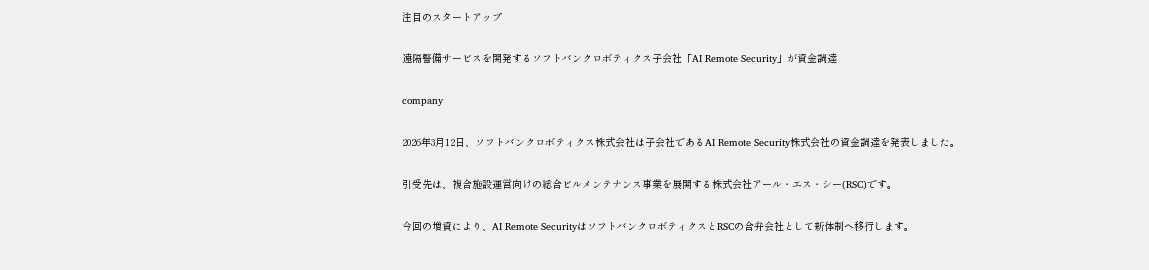注目のスタートアップ

遠隔警備サービスを開発するソフトバンクロボティクス子会社「AI Remote Security」が資金調達

company

2026年3月12日、ソフトバンクロボティクス株式会社は子会社であるAI Remote Security株式会社の資金調達を発表しました。

引受先は、複合施設運営向けの総合ビルメンテナンス事業を展開する株式会社アール・エス・シー(RSC)です。

今回の増資により、AI Remote SecurityはソフトバンクロボティクスとRSCの合弁会社として新体制へ移行します。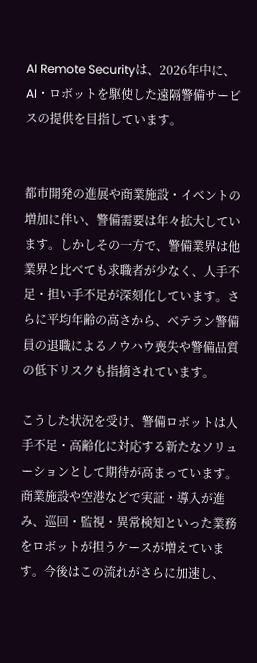AI Remote Securityは、2026年中に、AI・ロボットを駆使した遠隔警備サービスの提供を目指しています。


都市開発の進展や商業施設・イベントの増加に伴い、警備需要は年々拡大しています。しかしその一方で、警備業界は他業界と比べても求職者が少なく、人手不足・担い手不足が深刻化しています。さらに平均年齢の高さから、ベテラン警備員の退職によるノウハウ喪失や警備品質の低下リスクも指摘されています。

こうした状況を受け、警備ロボットは人手不足・高齢化に対応する新たなソリューションとして期待が高まっています。商業施設や空港などで実証・導入が進み、巡回・監視・異常検知といった業務をロボットが担うケースが増えています。今後はこの流れがさらに加速し、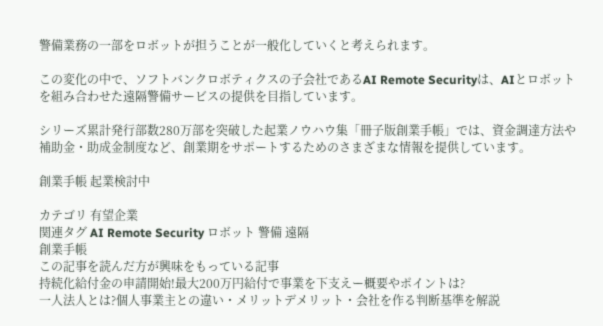警備業務の一部をロボットが担うことが一般化していくと考えられます。

この変化の中で、ソフトバンクロボティクスの子会社であるAI Remote Securityは、AIとロボットを組み合わせた遠隔警備サービスの提供を目指しています。

シリーズ累計発行部数280万部を突破した起業ノウハウ集「冊子版創業手帳」では、資金調達方法や補助金・助成金制度など、創業期をサポートするためのさまざまな情報を提供しています。

創業手帳 起業検討中

カテゴリ 有望企業
関連タグ AI Remote Security ロボット 警備 遠隔
創業手帳
この記事を読んだ方が興味をもっている記事
持続化給付金の申請開始!最大200万円給付で事業を下支えー概要やポイントは?
一人法人とは?個人事業主との違い・メリットデメリット・会社を作る判断基準を解説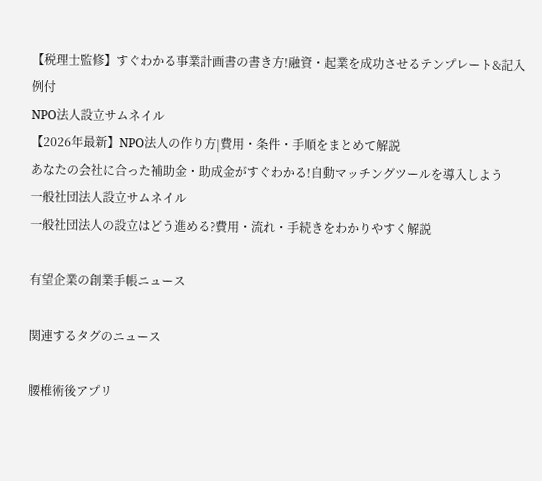【税理士監修】すぐわかる事業計画書の書き方!融資・起業を成功させるテンプレート&記入例付
NPO法人設立サムネイル
【2026年最新】NPO法人の作り方|費用・条件・手順をまとめて解説
あなたの会社に合った補助金・助成金がすぐわかる!自動マッチングツールを導入しよう
一般社団法人設立サムネイル
一般社団法人の設立はどう進める?費用・流れ・手続きをわかりやすく解説

有望企業の創業手帳ニュース

関連するタグのニュース

腰椎術後アプリ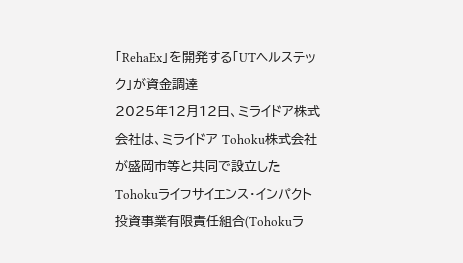「RehaEx」を開発する「UTヘルステック」が資金調達
2025年12月12日、ミライドア株式会社は、ミライドア Tohoku株式会社が盛岡市等と共同で設立したTohokuライフサイエンス・インパクト投資事業有限責任組合(Tohokuラ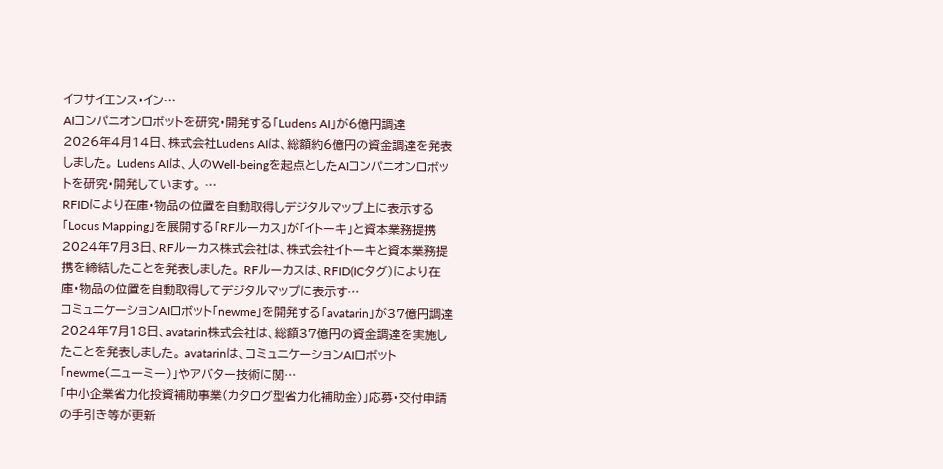イフサイエンス・イン…
AIコンパニオンロボットを研究・開発する「Ludens AI」が6億円調達
2026年4月14日、株式会社Ludens AIは、総額約6億円の資金調達を発表しました。 Ludens AIは、人のWell-beingを起点としたAIコンパニオンロボットを研究・開発しています。 …
RFIDにより在庫・物品の位置を自動取得しデジタルマップ上に表示する「Locus Mapping」を展開する「RFルーカス」が「イトーキ」と資本業務提携
2024年7月3日、RFルーカス株式会社は、株式会社イトーキと資本業務提携を締結したことを発表しました。 RFルーカスは、RFID(ICタグ)により在庫・物品の位置を自動取得してデジタルマップに表示す…
コミュニケーションAIロボット「newme」を開発する「avatarin」が37億円調達
2024年7月18日、avatarin株式会社は、総額37億円の資金調達を実施したことを発表しました。 avatarinは、コミュニケーションAIロボット「newme(ニューミー)」やアバター技術に関…
「中小企業省力化投資補助事業(カタログ型省力化補助金)」応募・交付申請の手引き等が更新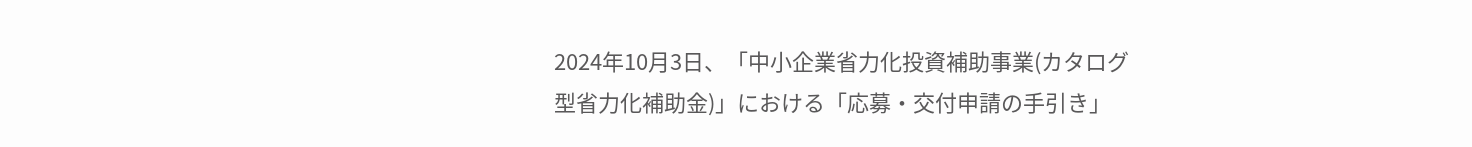2024年10月3日、「中小企業省力化投資補助事業(カタログ型省力化補助金)」における「応募・交付申請の手引き」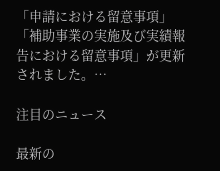「申請における留意事項」「補助事業の実施及び実績報告における留意事項」が更新されました。…

注目のニュース

最新の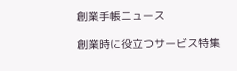創業手帳ニュース

創業時に役立つサービス特集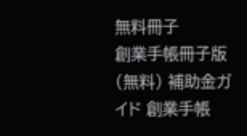無料冊子
創業手帳冊子版(無料) 補助金ガイド 創業手帳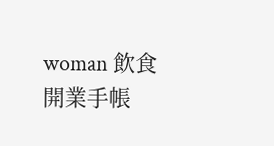woman 飲食開業手帳